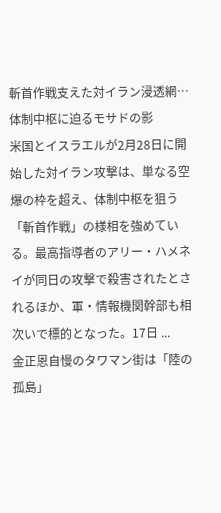斬首作戦支えた対イラン浸透網…体制中枢に迫るモサドの影
米国とイスラエルが2月28日に開始した対イラン攻撃は、単なる空爆の枠を超え、体制中枢を狙う「斬首作戦」の様相を強めている。最高指導者のアリー・ハメネイが同日の攻撃で殺害されたとされるほか、軍・情報機関幹部も相次いで標的となった。17日 ...
金正恩自慢のタワマン街は「陸の孤島」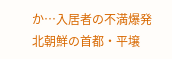か…入居者の不満爆発
北朝鮮の首都・平壌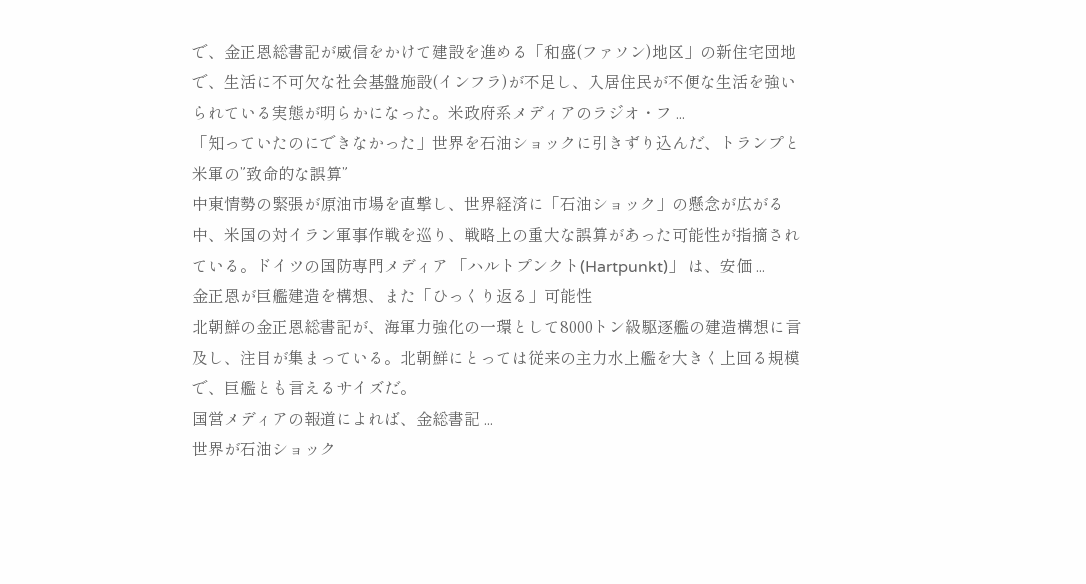で、金正恩総書記が威信をかけて建設を進める「和盛(ファソン)地区」の新住宅団地で、生活に不可欠な社会基盤施設(インフラ)が不足し、入居住民が不便な生活を強いられている実態が明らかになった。米政府系メディアのラジオ・フ ...
「知っていたのにできなかった」世界を石油ショックに引きずり込んだ、トランプと米軍の”致命的な誤算”
中東情勢の緊張が原油市場を直撃し、世界経済に「石油ショック」の懸念が広がる中、米国の対イラン軍事作戦を巡り、戦略上の重大な誤算があった可能性が指摘されている。ドイツの国防専門メディア 「ハルトプンクト(Hartpunkt)」 は、安価 ...
金正恩が巨艦建造を構想、また「ひっくり返る」可能性
北朝鮮の金正恩総書記が、海軍力強化の一環として8000トン級駆逐艦の建造構想に言及し、注目が集まっている。北朝鮮にとっては従来の主力水上艦を大きく上回る規模で、巨艦とも言えるサイズだ。
国営メディアの報道によれば、金総書記 ...
世界が石油ショック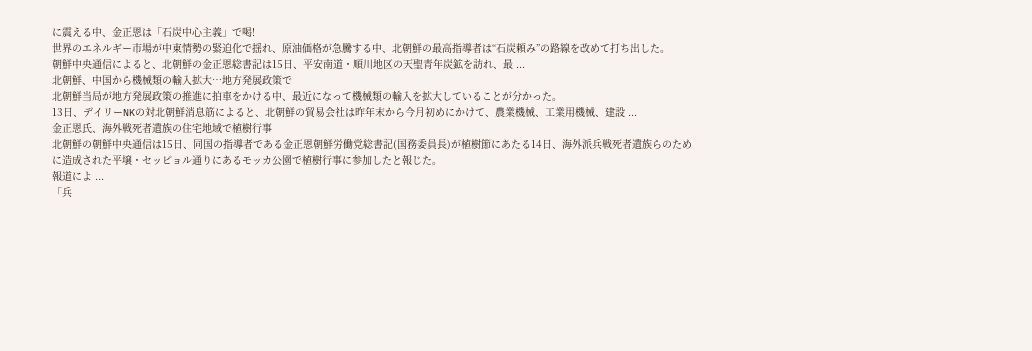に震える中、金正恩は「石炭中心主義」で喝!
世界のエネルギー市場が中東情勢の緊迫化で揺れ、原油価格が急騰する中、北朝鮮の最高指導者は“石炭頼み”の路線を改めて打ち出した。
朝鮮中央通信によると、北朝鮮の金正恩総書記は15日、平安南道・順川地区の天聖青年炭鉱を訪れ、最 ...
北朝鮮、中国から機械類の輸入拡大…地方発展政策で
北朝鮮当局が地方発展政策の推進に拍車をかける中、最近になって機械類の輸入を拡大していることが分かった。
13日、デイリーNKの対北朝鮮消息筋によると、北朝鮮の貿易会社は昨年末から今月初めにかけて、農業機械、工業用機械、建設 ...
金正恩氏、海外戦死者遺族の住宅地域で植樹行事
北朝鮮の朝鮮中央通信は15日、同国の指導者である金正恩朝鮮労働党総書記(国務委員長)が植樹節にあたる14日、海外派兵戦死者遺族らのために造成された平壌・セッピョル通りにあるモッカ公園で植樹行事に参加したと報じた。
報道によ ...
「兵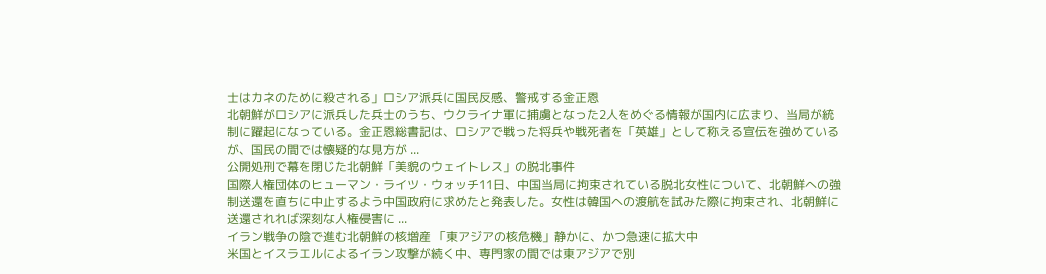士はカネのために殺される」ロシア派兵に国民反感、警戒する金正恩
北朝鮮がロシアに派兵した兵士のうち、ウクライナ軍に捕虜となった2人をめぐる情報が国内に広まり、当局が統制に躍起になっている。金正恩総書記は、ロシアで戦った将兵や戦死者を「英雄」として称える宣伝を強めているが、国民の間では懐疑的な見方が ...
公開処刑で幕を閉じた北朝鮮「美貌のウェイトレス」の脱北事件
国際人権団体のヒューマン・ライツ・ウォッチ11日、中国当局に拘束されている脱北女性について、北朝鮮への強制送還を直ちに中止するよう中国政府に求めたと発表した。女性は韓国への渡航を試みた際に拘束され、北朝鮮に送還されれば深刻な人権侵害に ...
イラン戦争の陰で進む北朝鮮の核増産 「東アジアの核危機」静かに、かつ急速に拡大中
米国とイスラエルによるイラン攻撃が続く中、専門家の間では東アジアで別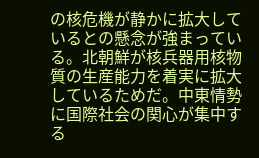の核危機が静かに拡大しているとの懸念が強まっている。北朝鮮が核兵器用核物質の生産能力を着実に拡大しているためだ。中東情勢に国際社会の関心が集中する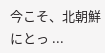今こそ、北朝鮮にとっ ...